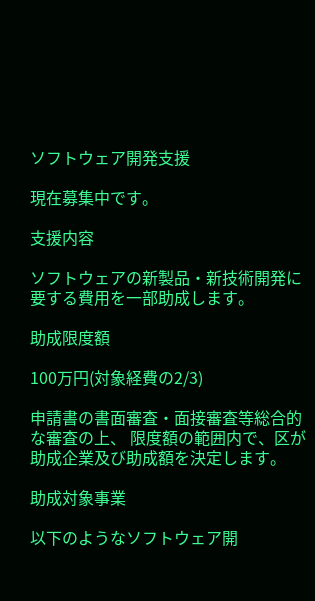ソフトウェア開発支援

現在募集中です。

支援内容

ソフトウェアの新製品・新技術開発に要する費用を一部助成します。

助成限度額

100万円(対象経費の2/3)

申請書の書面審査・面接審査等総合的な審査の上、 限度額の範囲内で、区が助成企業及び助成額を決定します。

助成対象事業

以下のようなソフトウェア開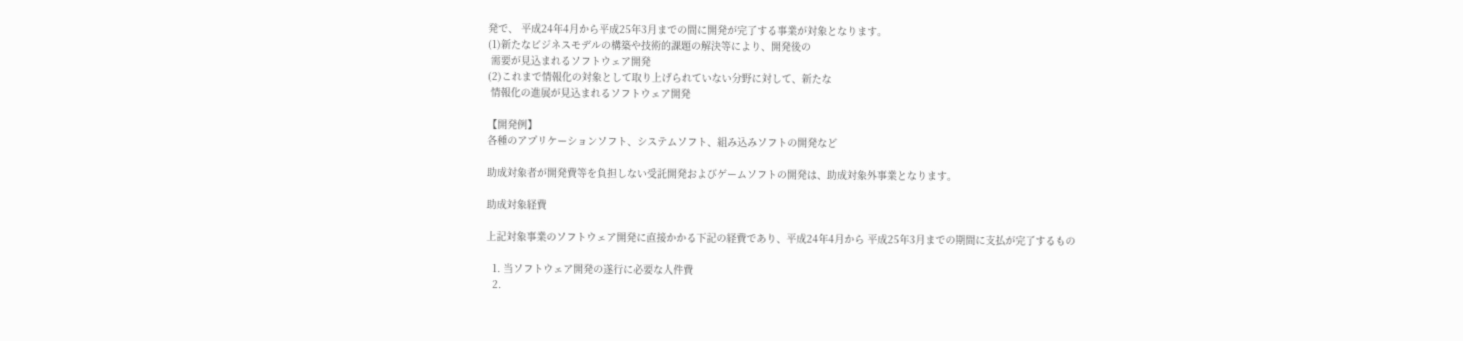発で、 平成24年4月から平成25年3月までの間に開発が完了する事業が対象となります。
(1)新たなビジネスモデルの構築や技術的課題の解決等により、開発後の
 需要が見込まれるソフトウェア開発
(2)これまで情報化の対象として取り上げられていない分野に対して、新たな
 情報化の進展が見込まれるソフトウェア開発

【開発例】
各種のアプリケーションソフト、システムソフト、組み込みソフトの開発など

助成対象者が開発費等を負担しない受託開発およびゲームソフトの開発は、助成対象外事業となります。

助成対象経費

上記対象事業のソフトウェア開発に直接かかる下記の経費であり、平成24年4月から 平成25年3月までの期間に支払が完了するもの

  1. 当ソフトウェア開発の遂行に必要な人件費
  2.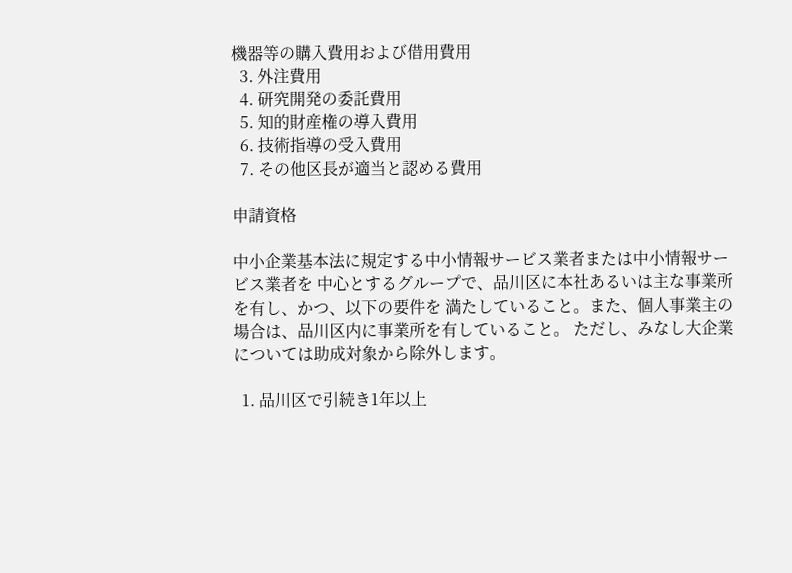機器等の購入費用および借用費用
  3. 外注費用
  4. 研究開発の委託費用
  5. 知的財産権の導入費用
  6. 技術指導の受入費用
  7. その他区長が適当と認める費用

申請資格

中小企業基本法に規定する中小情報サービス業者または中小情報サービス業者を 中心とするグループで、品川区に本社あるいは主な事業所を有し、かつ、以下の要件を 満たしていること。また、個人事業主の場合は、品川区内に事業所を有していること。 ただし、みなし大企業については助成対象から除外します。

  1. 品川区で引続き1年以上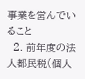事業を営んでいること
  2. 前年度の法人都民税(個人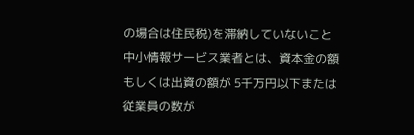の場合は住民税)を滞納していないこと
中小情報サービス業者とは、資本金の額もしくは出資の額が 5千万円以下または従業員の数が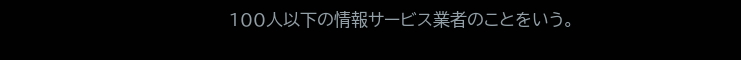100人以下の情報サービス業者のことをいう。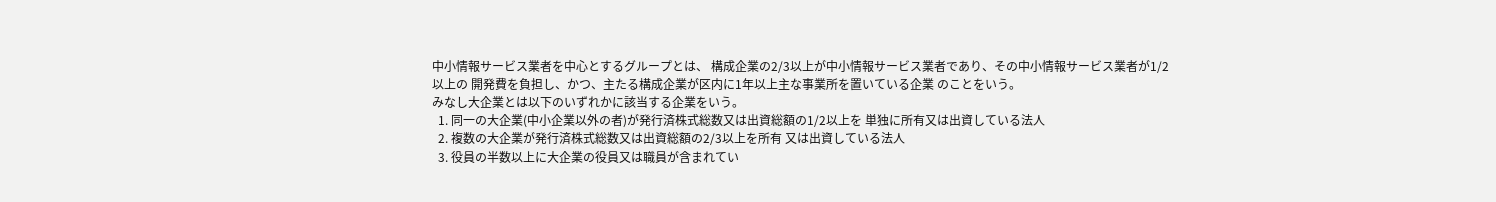中小情報サービス業者を中心とするグループとは、 構成企業の2/3以上が中小情報サービス業者であり、その中小情報サービス業者が1/2以上の 開発費を負担し、かつ、主たる構成企業が区内に1年以上主な事業所を置いている企業 のことをいう。
みなし大企業とは以下のいずれかに該当する企業をいう。
  1. 同一の大企業(中小企業以外の者)が発行済株式総数又は出資総額の1/2以上を 単独に所有又は出資している法人
  2. 複数の大企業が発行済株式総数又は出資総額の2/3以上を所有 又は出資している法人
  3. 役員の半数以上に大企業の役員又は職員が含まれてい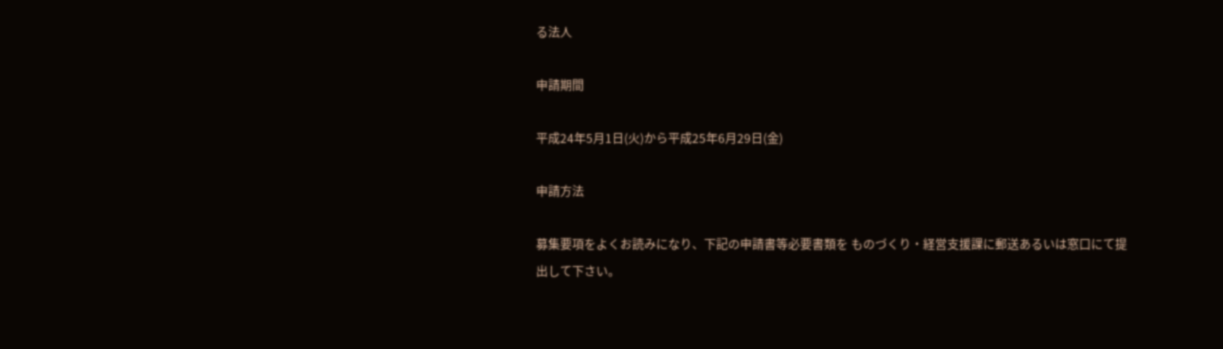る法人

申請期間

平成24年5月1日(火)から平成25年6月29日(金)

申請方法

募集要項をよくお読みになり、下記の申請書等必要書類を ものづくり・経営支援課に郵送あるいは窓口にて提出して下さい。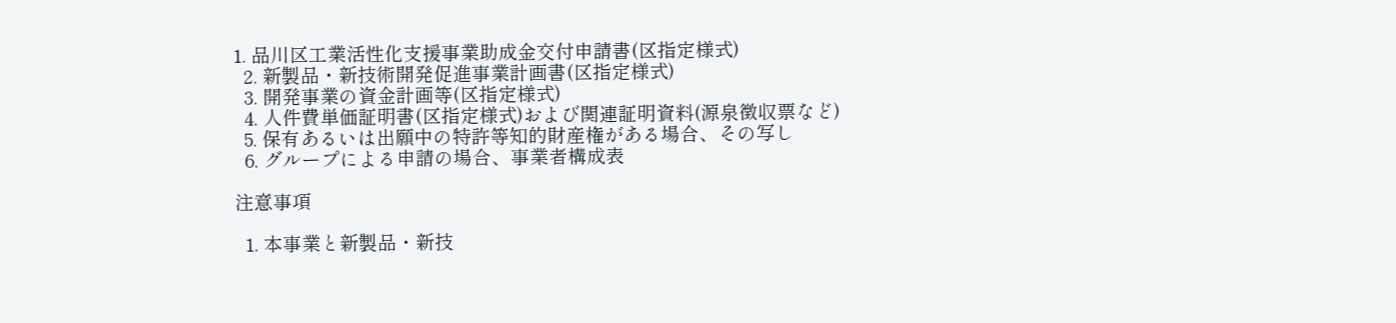1. 品川区工業活性化支援事業助成金交付申請書(区指定様式)
  2. 新製品・新技術開発促進事業計画書(区指定様式)
  3. 開発事業の資金計画等(区指定様式)
  4. 人件費単価証明書(区指定様式)および関連証明資料(源泉徴収票など)
  5. 保有あるいは出願中の特許等知的財産権がある場合、その写し
  6. グループによる申請の場合、事業者構成表

注意事項

  1. 本事業と新製品・新技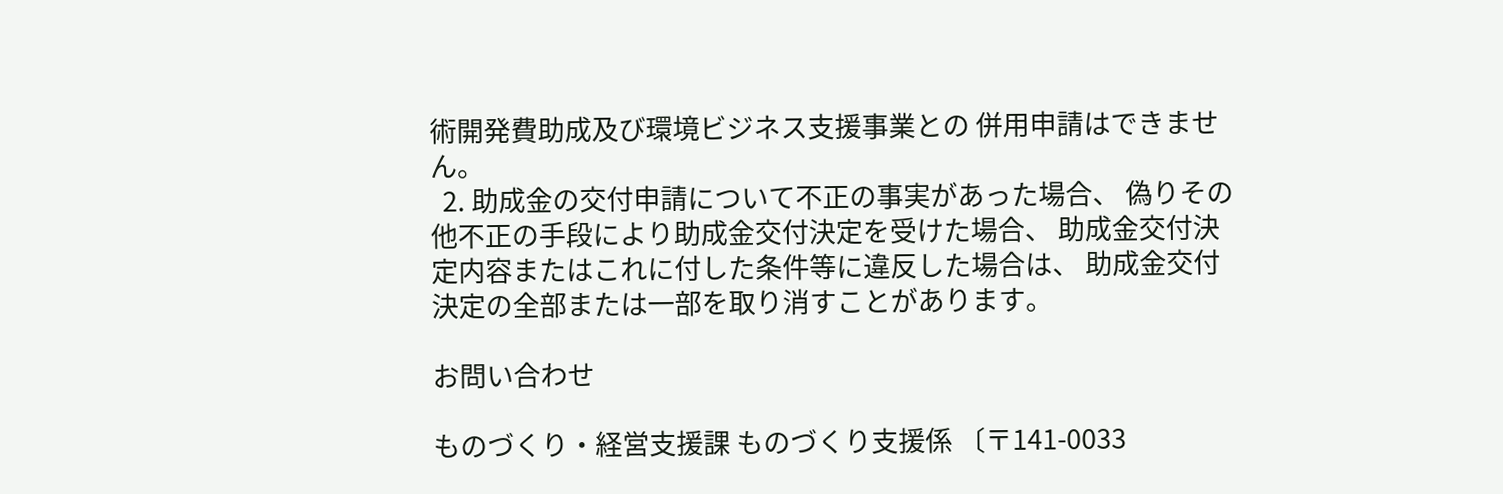術開発費助成及び環境ビジネス支援事業との 併用申請はできません。
  2. 助成金の交付申請について不正の事実があった場合、 偽りその他不正の手段により助成金交付決定を受けた場合、 助成金交付決定内容またはこれに付した条件等に違反した場合は、 助成金交付決定の全部または一部を取り消すことがあります。

お問い合わせ

ものづくり・経営支援課 ものづくり支援係 〔〒141-0033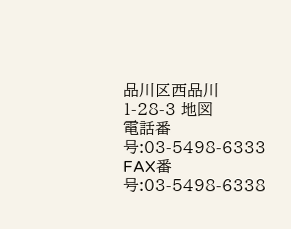品川区西品川1-28-3 地図
電話番号:03-5498-6333
FAX番号:03-5498-6338